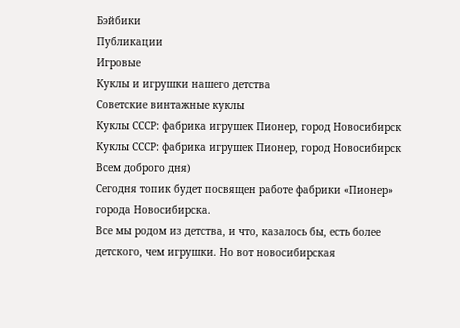Бэйбики
Публикации
Игровые
Куклы и игрушки нашего детства
Советские винтажные куклы
Куклы СССР: фабрика игрушек Пионер, город Новосибирск
Куклы СССР: фабрика игрушек Пионер, город Новосибирск
Всем доброго дня)
Сегодня топик будет посвящен работе фабрики «Пионер» города Новосибирска.
Все мы родом из детства, и что, казалось бы, есть более детского, чем игрушки. Но вот новосибирская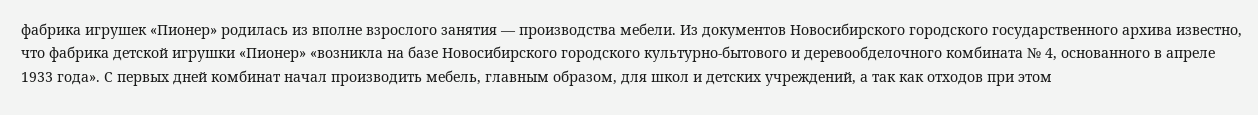фабрика игрушек «Пионер» родилась из вполне взрослого занятия — производства мебели. Из документов Новосибирского городского государственного архива известно, что фабрика детской игрушки «Пионер» «возникла на базе Новосибирского городского культурно-бытового и деревообделочного комбината № 4, основанного в апреле 1933 года». С первых дней комбинат начал производить мебель, главным образом, для школ и детских учреждений, а так как отходов при этом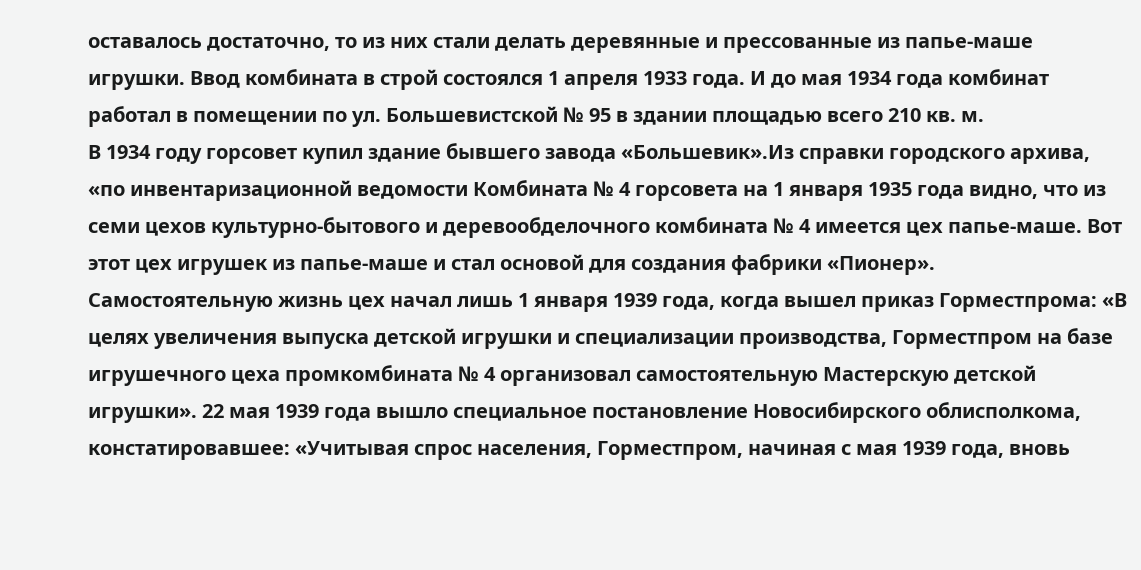оставалось достаточно, то из них стали делать деревянные и прессованные из папье-маше игрушки. Ввод комбината в строй состоялся 1 апреля 1933 года. И до мая 1934 года комбинат работал в помещении по ул. Большевистской № 95 в здании площадью всего 210 кв. м.
В 1934 году горсовет купил здание бывшего завода «Большевик».Из справки городского архива, «по инвентаризационной ведомости Комбината № 4 горсовета на 1 января 1935 года видно, что из семи цехов культурно-бытового и деревообделочного комбината № 4 имеется цех папье-маше. Вот этот цех игрушек из папье-маше и стал основой для создания фабрики «Пионер».
Самостоятельную жизнь цех начал лишь 1 января 1939 года, когда вышел приказ Горместпрома: «В целях увеличения выпуска детской игрушки и специализации производства, Горместпром на базе игрушечного цеха промкомбината № 4 организовал самостоятельную Мастерскую детской игрушки». 22 мая 1939 года вышло специальное постановление Новосибирского облисполкома, констатировавшее: «Учитывая спрос населения, Горместпром, начиная с мая 1939 года, вновь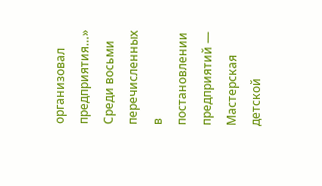организовал предприятия…» Среди восьми перечисленных в постановлении предприятий — Мастерская детской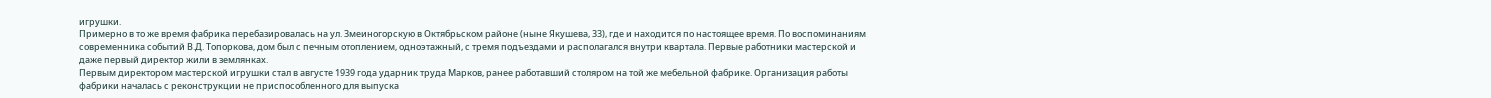игрушки.
Примерно в то же время фабрика перебазировалась на ул. Змеиногорскую в Октябрьском районе (ныне Якушева, 33), где и находится по настоящее время. По воспоминаниям современника событий В.Д. Топоркова, дом был с печным отоплением, одноэтажный, с тремя подъездами и располагался внутри квартала. Первые работники мастерской и даже первый директор жили в землянках.
Первым директором мастерской игрушки стал в августе 1939 года ударник труда Марков, ранее работавший столяром на той же мебельной фабрике. Организация работы фабрики началась с реконструкции не приспособленного для выпуска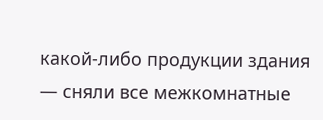какой-либо продукции здания — сняли все межкомнатные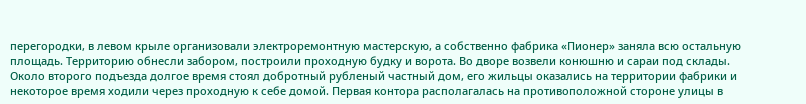перегородки, в левом крыле организовали электроремонтную мастерскую, а собственно фабрика «Пионер» заняла всю остальную площадь. Территорию обнесли забором, построили проходную будку и ворота. Во дворе возвели конюшню и сараи под склады. Около второго подъезда долгое время стоял добротный рубленый частный дом, его жильцы оказались на территории фабрики и некоторое время ходили через проходную к себе домой. Первая контора располагалась на противоположной стороне улицы в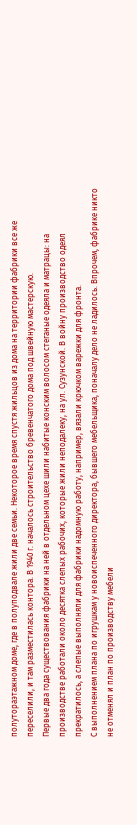полутораэтажном доме, где в полуподвале жили две семьи. Некоторое время спустя жильцов из дома на территории фабрики все же переселили, и там разместилась контора. В 1940 г. началось строительство бревенчатого дома под швейную мастерскую.
Первые два года существования фабрики на ней в отдельном цехе шили набитые конским волосом стеганые одеяла и матрацы: на производстве работали около десятка слепых рабочих, которые жили неподалеку, на ул. Сузунской. В войну производство одеял прекратилось, а слепые выполняли для фабрики надомную работу, например, вязали крючком варежки для фронта.
С выполнением плана по игрушкам у новоиспеченного директора, бывшего мебельщика, поначалу дело не ладилось. Впрочем, фабрике никто не отменял и план по производству мебели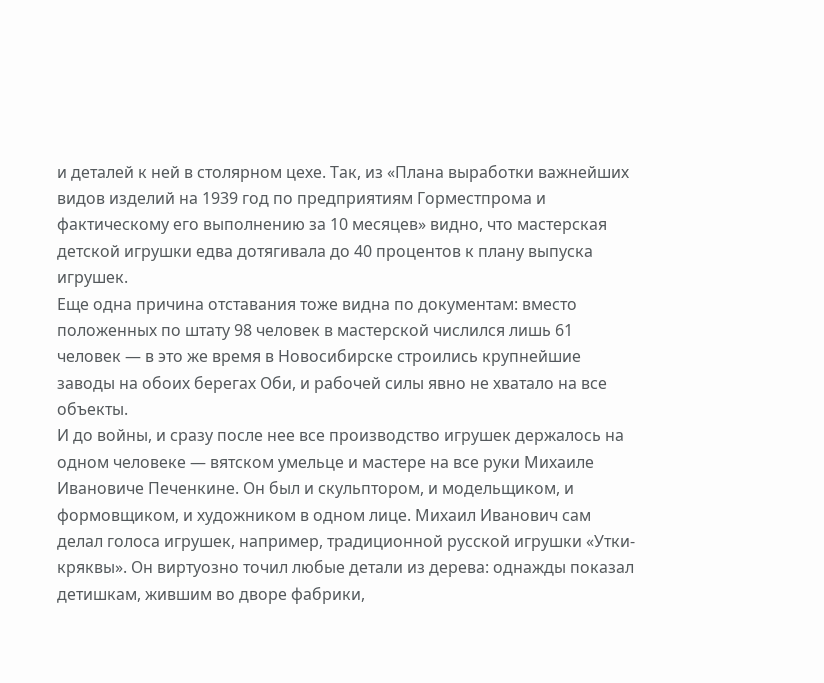и деталей к ней в столярном цехе. Так, из «Плана выработки важнейших видов изделий на 1939 год по предприятиям Горместпрома и фактическому его выполнению за 10 месяцев» видно, что мастерская детской игрушки едва дотягивала до 40 процентов к плану выпуска игрушек.
Еще одна причина отставания тоже видна по документам: вместо положенных по штату 98 человек в мастерской числился лишь 61 человек — в это же время в Новосибирске строились крупнейшие заводы на обоих берегах Оби, и рабочей силы явно не хватало на все объекты.
И до войны, и сразу после нее все производство игрушек держалось на одном человеке — вятском умельце и мастере на все руки Михаиле Ивановиче Печенкине. Он был и скульптором, и модельщиком, и формовщиком, и художником в одном лице. Михаил Иванович сам делал голоса игрушек, например, традиционной русской игрушки «Утки-кряквы». Он виртуозно точил любые детали из дерева: однажды показал детишкам, жившим во дворе фабрики,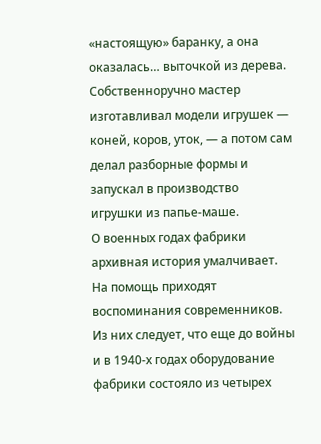«настоящую» баранку, а она оказалась… выточкой из дерева. Собственноручно мастер изготавливал модели игрушек — коней, коров, уток, — а потом сам делал разборные формы и запускал в производство игрушки из папье-маше.
О военных годах фабрики архивная история умалчивает. На помощь приходят воспоминания современников. Из них следует, что еще до войны и в 1940-х годах оборудование фабрики состояло из четырех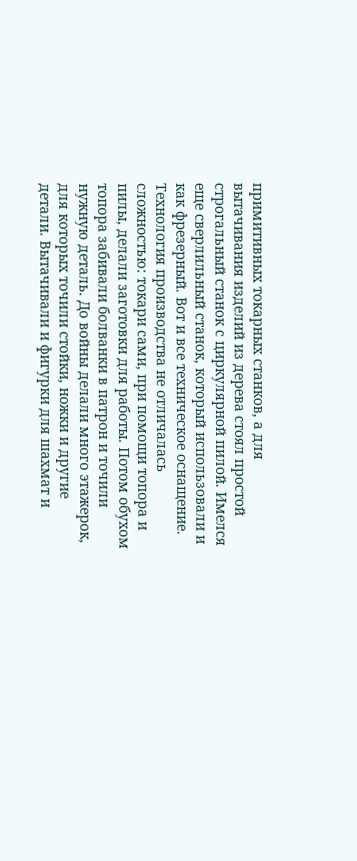примитивных токарных станков, а для вытачивания изделий из дерева стоял простой строгальный станок с циркулярной пилой. Имелся еще сверлильный станок, который использовали и как фрезерный. Вот и все техническое оснащение. Технология производства не отличалась сложностью: токари сами, при помощи топора и пилы, делали заготовки для работы. Потом обухом топора забивали болванки в патрон и точили нужную деталь. До войны делали много этажерок, для которых точили стойки, ножки и другие детали. Вытачивали и фигурки для шахмат и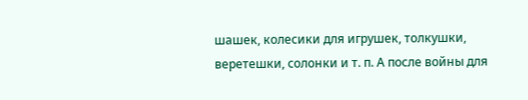шашек, колесики для игрушек, толкушки, веретешки, солонки и т. п. А после войны для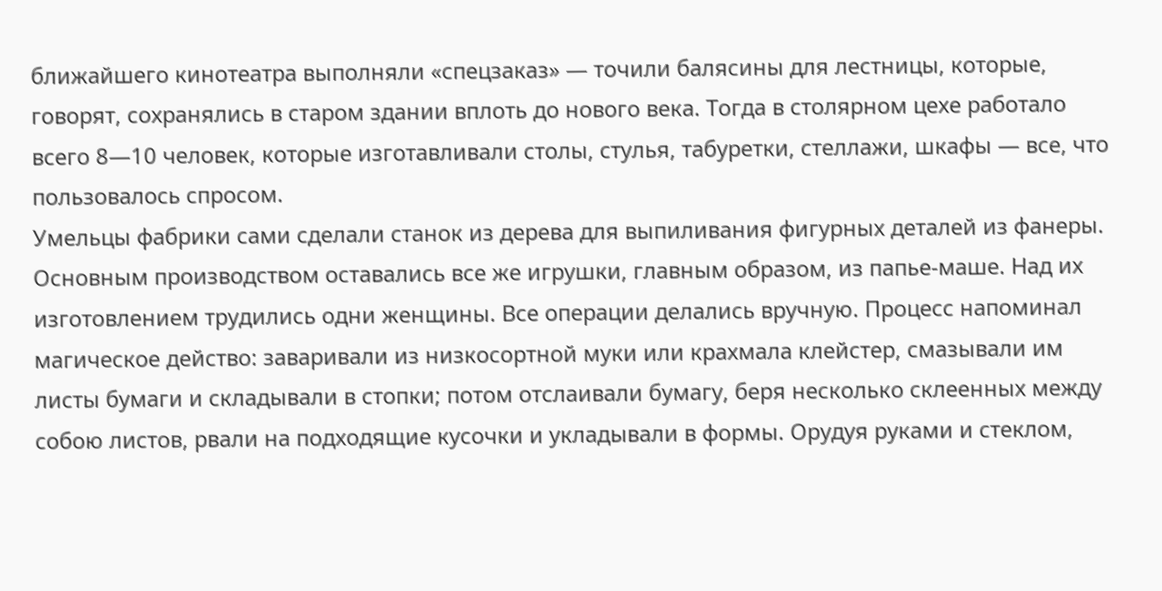ближайшего кинотеатра выполняли «спецзаказ» — точили балясины для лестницы, которые, говорят, сохранялись в старом здании вплоть до нового века. Тогда в столярном цехе работало всего 8—10 человек, которые изготавливали столы, стулья, табуретки, стеллажи, шкафы — все, что пользовалось спросом.
Умельцы фабрики сами сделали станок из дерева для выпиливания фигурных деталей из фанеры.
Основным производством оставались все же игрушки, главным образом, из папье-маше. Над их изготовлением трудились одни женщины. Все операции делались вручную. Процесс напоминал магическое действо: заваривали из низкосортной муки или крахмала клейстер, смазывали им листы бумаги и складывали в стопки; потом отслаивали бумагу, беря несколько склеенных между собою листов, рвали на подходящие кусочки и укладывали в формы. Орудуя руками и стеклом,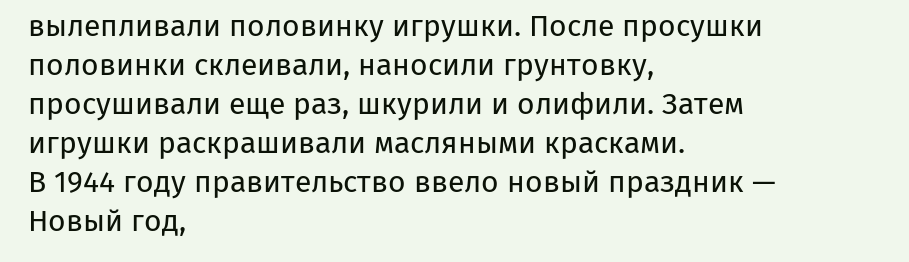вылепливали половинку игрушки. После просушки половинки склеивали, наносили грунтовку, просушивали еще раз, шкурили и олифили. Затем игрушки раскрашивали масляными красками.
В 1944 году правительство ввело новый праздник — Новый год,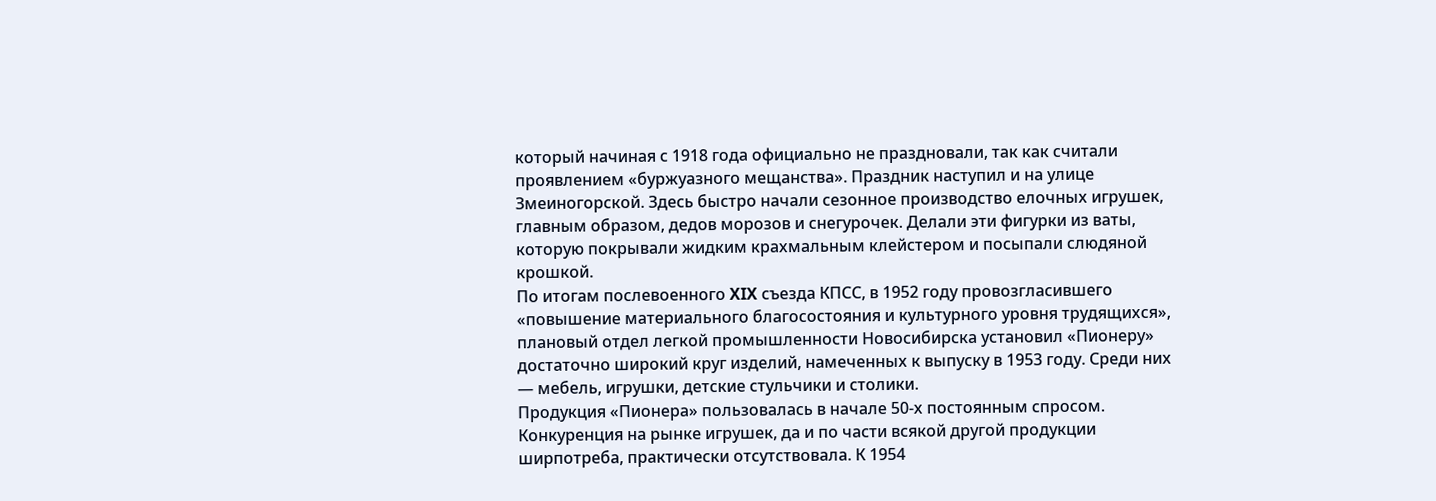который начиная с 1918 года официально не праздновали, так как считали проявлением «буржуазного мещанства». Праздник наступил и на улице Змеиногорской. Здесь быстро начали сезонное производство елочных игрушек, главным образом, дедов морозов и снегурочек. Делали эти фигурки из ваты, которую покрывали жидким крахмальным клейстером и посыпали слюдяной крошкой.
По итогам послевоенного XIX съезда КПСС, в 1952 году провозгласившего «повышение материального благосостояния и культурного уровня трудящихся», плановый отдел легкой промышленности Новосибирска установил «Пионеру» достаточно широкий круг изделий, намеченных к выпуску в 1953 году. Среди них — мебель, игрушки, детские стульчики и столики.
Продукция «Пионера» пользовалась в начале 50-х постоянным спросом. Конкуренция на рынке игрушек, да и по части всякой другой продукции ширпотреба, практически отсутствовала. К 1954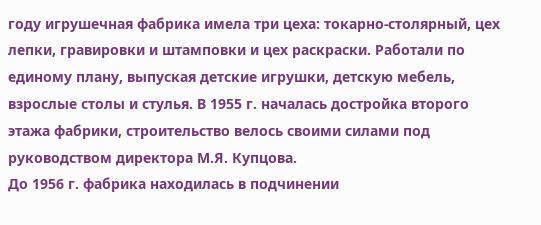году игрушечная фабрика имела три цеха: токарно-столярный, цех лепки, гравировки и штамповки и цех раскраски. Работали по единому плану, выпуская детские игрушки, детскую мебель, взрослые столы и стулья. В 1955 г. началась достройка второго этажа фабрики, строительство велось своими силами под руководством директора М.Я. Купцова.
До 1956 г. фабрика находилась в подчинении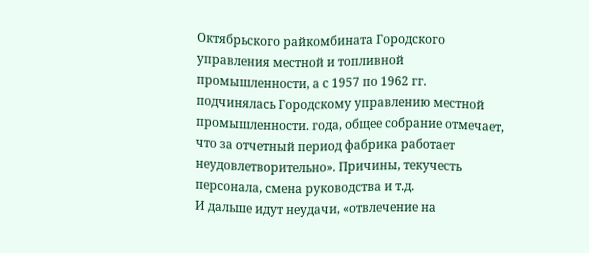Октябрьского райкомбината Городского управления местной и топливной промышленности, а с 1957 по 1962 гг. подчинялась Городскому управлению местной промышленности. года, общее собрание отмечает, что за отчетный период фабрика работает неудовлетворительно». Причины, текучесть персонала, смена руководства и т.д.
И дальше идут неудачи, «отвлечение на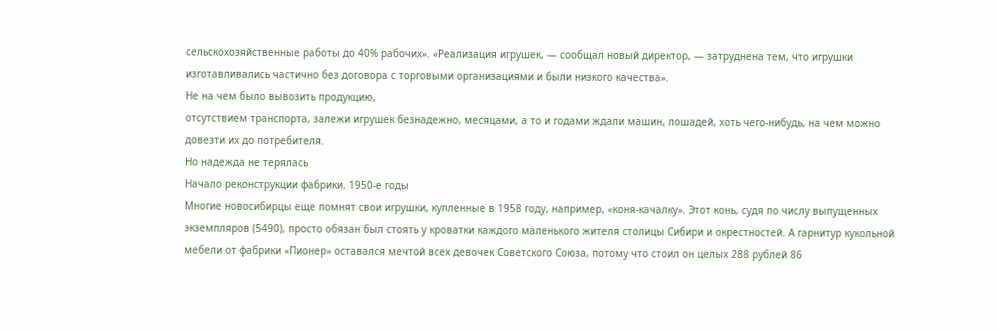сельскохозяйственные работы до 40% рабочих». «Реализация игрушек, — сообщал новый директор, — затруднена тем, что игрушки изготавливались частично без договора с торговыми организациями и были низкого качества».
Не на чем было вывозить продукцию,
отсутствием транспорта, залежи игрушек безнадежно, месяцами, а то и годами ждали машин, лошадей, хоть чего-нибудь, на чем можно довезти их до потребителя.
Но надежда не терялась
Начало реконструкции фабрики. 1950-е годы
Многие новосибирцы еще помнят свои игрушки, купленные в 1958 году, например, «коня-качалку». Этот конь, судя по числу выпущенных экземпляров (5490), просто обязан был стоять у кроватки каждого маленького жителя столицы Сибири и окрестностей. А гарнитур кукольной мебели от фабрики «Пионер» оставался мечтой всех девочек Советского Союза, потому что стоил он целых 288 рублей 86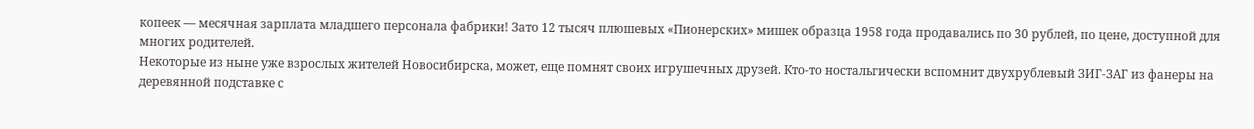копеек — месячная зарплата младшего персонала фабрики! Зато 12 тысяч плюшевых «Пионерских» мишек образца 1958 года продавались по 30 рублей, по цене, доступной для многих родителей.
Некоторые из ныне уже взрослых жителей Новосибирска, может, еще помнят своих игрушечных друзей. Кто-то ностальгически вспомнит двухрублевый ЗИГ-ЗАГ из фанеры на деревянной подставке с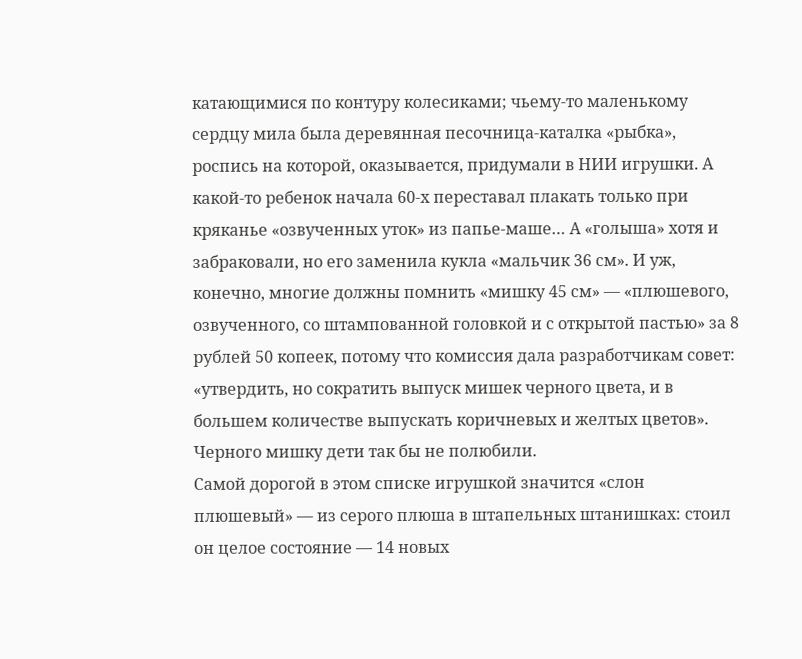катающимися по контуру колесиками; чьему-то маленькому сердцу мила была деревянная песочница-каталка «рыбка», роспись на которой, оказывается, придумали в НИИ игрушки. А какой-то ребенок начала 60-х переставал плакать только при кряканье «озвученных уток» из папье-маше… А «голыша» хотя и забраковали, но его заменила кукла «мальчик 36 см». И уж, конечно, многие должны помнить «мишку 45 см» — «плюшевого, озвученного, со штампованной головкой и с открытой пастью» за 8 рублей 50 копеек, потому что комиссия дала разработчикам совет: «утвердить, но сократить выпуск мишек черного цвета, и в большем количестве выпускать коричневых и желтых цветов». Черного мишку дети так бы не полюбили.
Самой дорогой в этом списке игрушкой значится «слон плюшевый» — из серого плюша в штапельных штанишках: стоил он целое состояние — 14 новых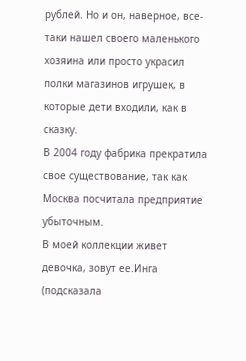рублей. Но и он, наверное, все-таки нашел своего маленького хозяина или просто украсил полки магазинов игрушек, в которые дети входили, как в сказку.
В 2004 году фабрика прекратила свое существование, так как Москва посчитала предприятие убыточным.
В моей коллекции живет девочка, зовут ее.Инга (подсказала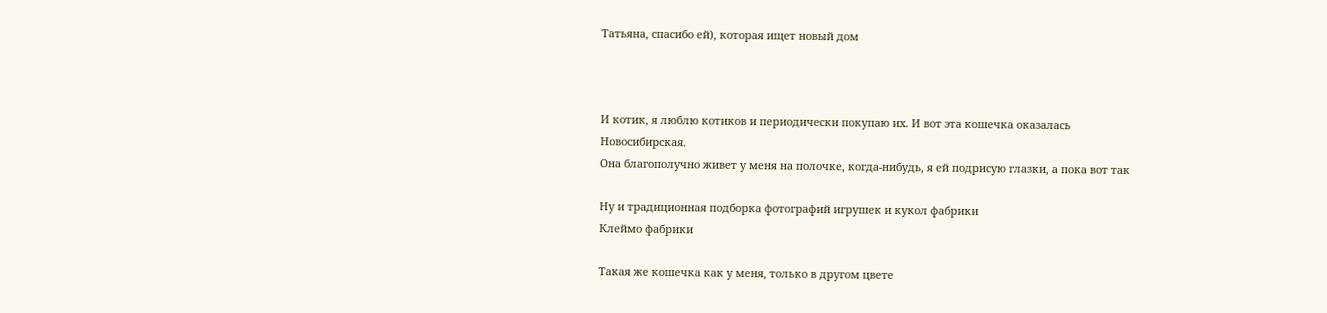Татьяна, спасибо ей), которая ищет новый дом



И котик, я люблю котиков и периодически покупаю их. И вот эта кошечка оказалась Новосибирская.
Она благополучно живет у меня на полочке, когда-нибудь, я ей подрисую глазки, а пока вот так

Ну и традиционная подборка фотографий игрушек и кукол фабрики
Клеймо фабрики

Такая же кошечка как у меня, только в другом цвете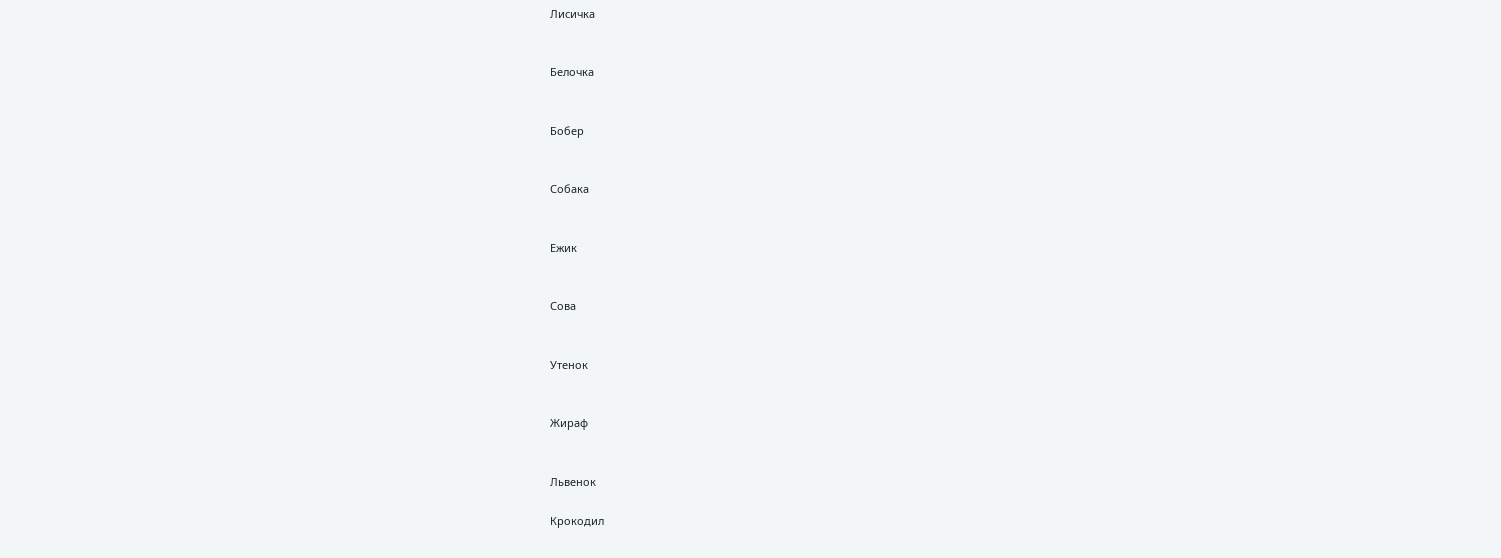Лисичка


Белочка


Бобер


Собака


Ежик


Сова


Утенок


Жираф


Львенок

Крокодил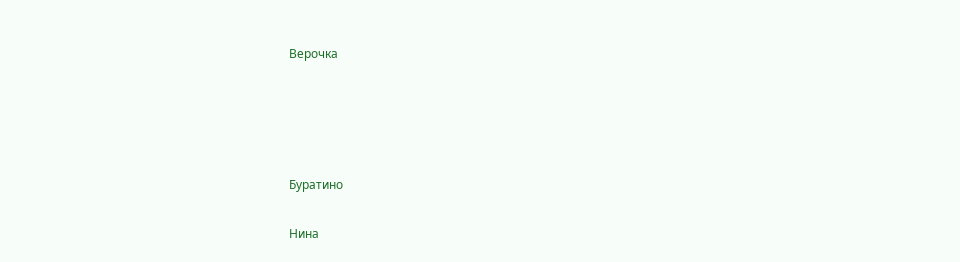Верочка







Буратино


Нина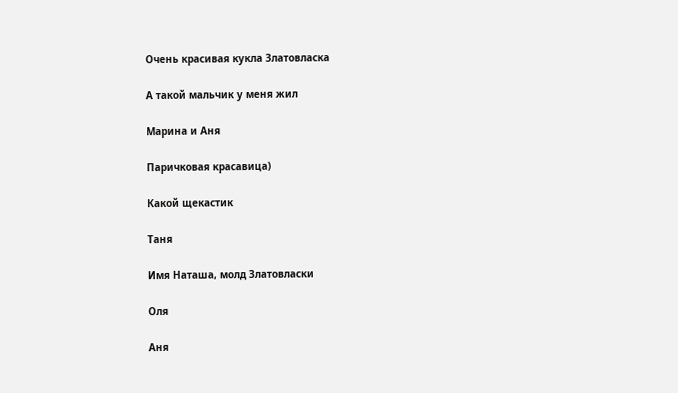Очень красивая кукла Златовласка

А такой мальчик у меня жил

Марина и Аня

Паричковая красавица)

Какой щекастик

Таня

Имя Наташа, молд Златовласки

Оля

Аня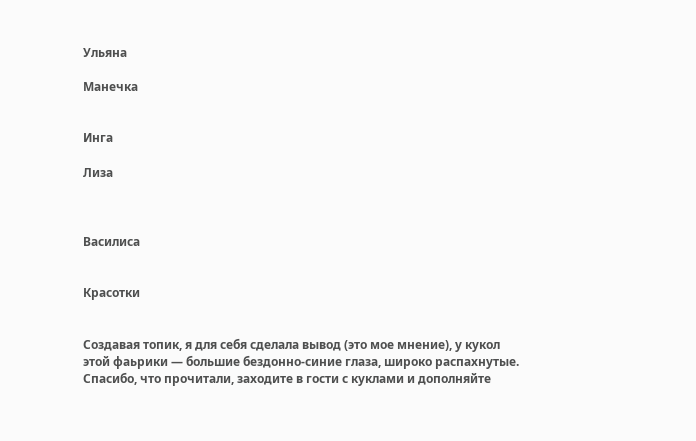Ульяна

Манечка


Инга

Лиза



Василиса


Красотки


Создавая топик, я для себя сделала вывод (это мое мнение), у кукол этой фаьрики — большие бездонно-синие глаза, широко распахнутые.
Спасибо, что прочитали, заходите в гости с куклами и дополняйте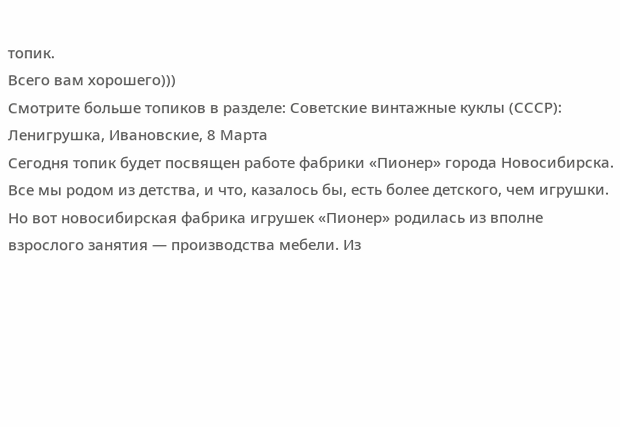топик.
Всего вам хорошего)))
Смотрите больше топиков в разделе: Советские винтажные куклы (СССР): Ленигрушка, Ивановские, 8 Марта
Сегодня топик будет посвящен работе фабрики «Пионер» города Новосибирска.
Все мы родом из детства, и что, казалось бы, есть более детского, чем игрушки. Но вот новосибирская фабрика игрушек «Пионер» родилась из вполне взрослого занятия — производства мебели. Из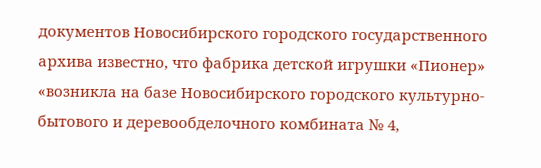документов Новосибирского городского государственного архива известно, что фабрика детской игрушки «Пионер» «возникла на базе Новосибирского городского культурно-бытового и деревообделочного комбината № 4,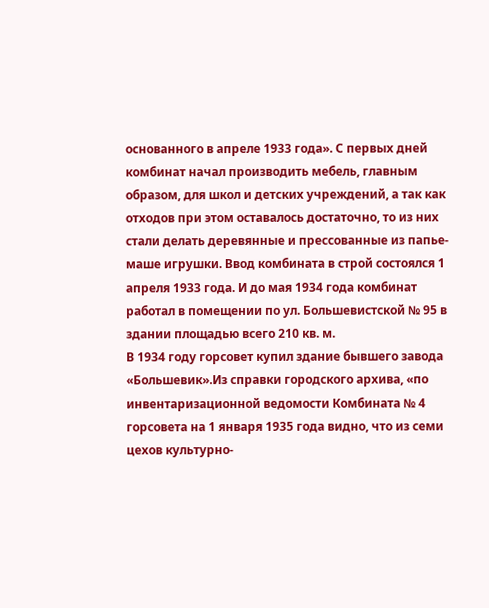основанного в апреле 1933 года». С первых дней комбинат начал производить мебель, главным образом, для школ и детских учреждений, а так как отходов при этом оставалось достаточно, то из них стали делать деревянные и прессованные из папье-маше игрушки. Ввод комбината в строй состоялся 1 апреля 1933 года. И до мая 1934 года комбинат работал в помещении по ул. Большевистской № 95 в здании площадью всего 210 кв. м.
В 1934 году горсовет купил здание бывшего завода «Большевик».Из справки городского архива, «по инвентаризационной ведомости Комбината № 4 горсовета на 1 января 1935 года видно, что из семи цехов культурно-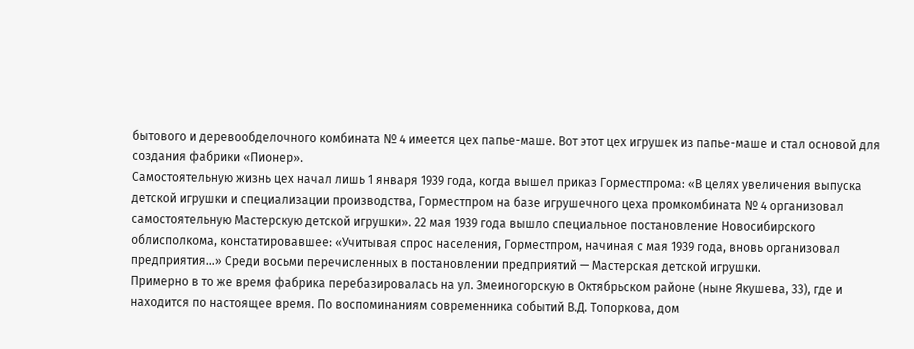бытового и деревообделочного комбината № 4 имеется цех папье-маше. Вот этот цех игрушек из папье-маше и стал основой для создания фабрики «Пионер».
Самостоятельную жизнь цех начал лишь 1 января 1939 года, когда вышел приказ Горместпрома: «В целях увеличения выпуска детской игрушки и специализации производства, Горместпром на базе игрушечного цеха промкомбината № 4 организовал самостоятельную Мастерскую детской игрушки». 22 мая 1939 года вышло специальное постановление Новосибирского облисполкома, констатировавшее: «Учитывая спрос населения, Горместпром, начиная с мая 1939 года, вновь организовал предприятия…» Среди восьми перечисленных в постановлении предприятий — Мастерская детской игрушки.
Примерно в то же время фабрика перебазировалась на ул. Змеиногорскую в Октябрьском районе (ныне Якушева, 33), где и находится по настоящее время. По воспоминаниям современника событий В.Д. Топоркова, дом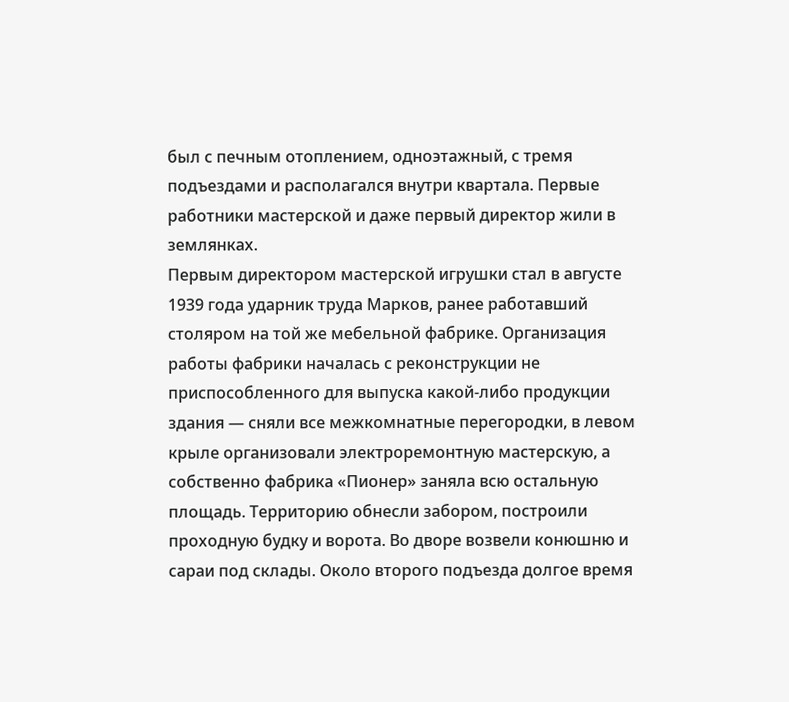был с печным отоплением, одноэтажный, с тремя подъездами и располагался внутри квартала. Первые работники мастерской и даже первый директор жили в землянках.
Первым директором мастерской игрушки стал в августе 1939 года ударник труда Марков, ранее работавший столяром на той же мебельной фабрике. Организация работы фабрики началась с реконструкции не приспособленного для выпуска какой-либо продукции здания — сняли все межкомнатные перегородки, в левом крыле организовали электроремонтную мастерскую, а собственно фабрика «Пионер» заняла всю остальную площадь. Территорию обнесли забором, построили проходную будку и ворота. Во дворе возвели конюшню и сараи под склады. Около второго подъезда долгое время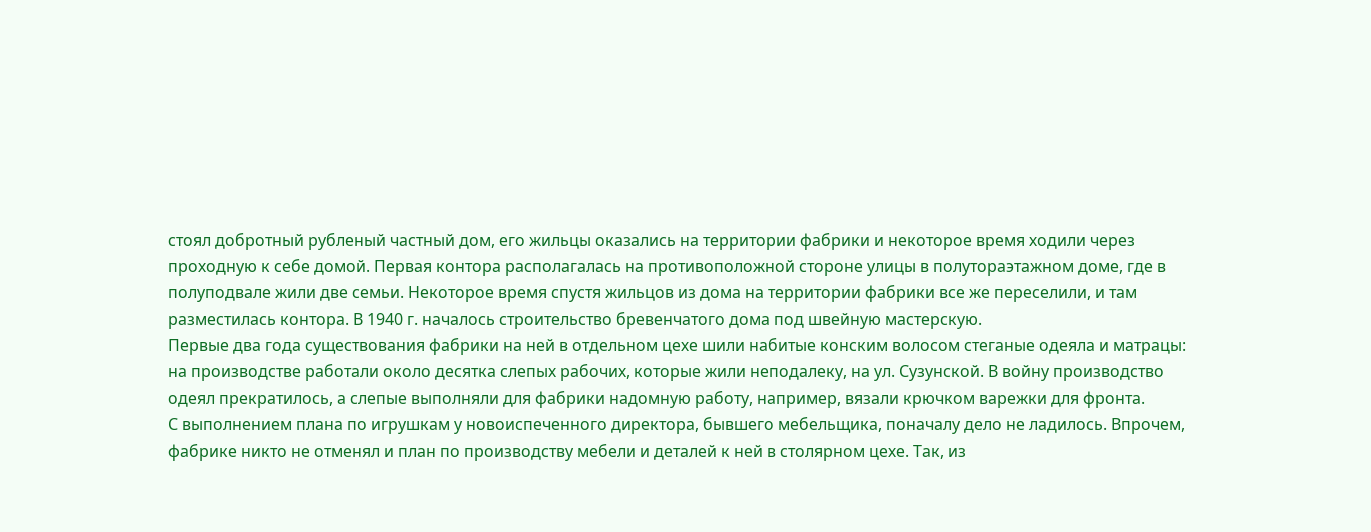стоял добротный рубленый частный дом, его жильцы оказались на территории фабрики и некоторое время ходили через проходную к себе домой. Первая контора располагалась на противоположной стороне улицы в полутораэтажном доме, где в полуподвале жили две семьи. Некоторое время спустя жильцов из дома на территории фабрики все же переселили, и там разместилась контора. В 1940 г. началось строительство бревенчатого дома под швейную мастерскую.
Первые два года существования фабрики на ней в отдельном цехе шили набитые конским волосом стеганые одеяла и матрацы: на производстве работали около десятка слепых рабочих, которые жили неподалеку, на ул. Сузунской. В войну производство одеял прекратилось, а слепые выполняли для фабрики надомную работу, например, вязали крючком варежки для фронта.
С выполнением плана по игрушкам у новоиспеченного директора, бывшего мебельщика, поначалу дело не ладилось. Впрочем, фабрике никто не отменял и план по производству мебели и деталей к ней в столярном цехе. Так, из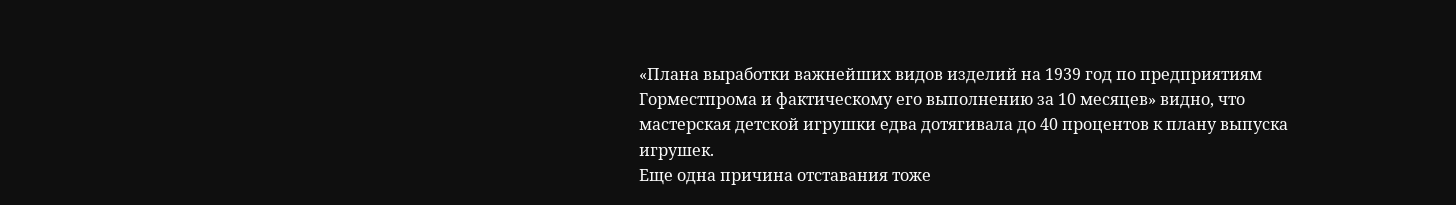«Плана выработки важнейших видов изделий на 1939 год по предприятиям Горместпрома и фактическому его выполнению за 10 месяцев» видно, что мастерская детской игрушки едва дотягивала до 40 процентов к плану выпуска игрушек.
Еще одна причина отставания тоже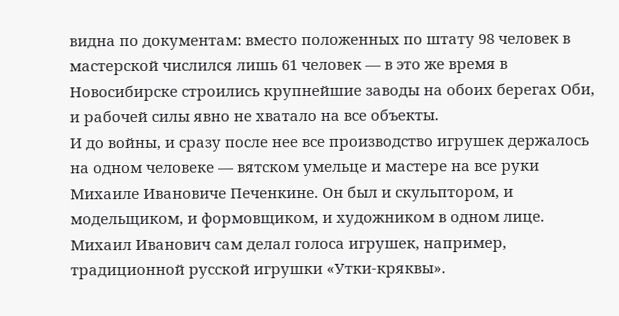видна по документам: вместо положенных по штату 98 человек в мастерской числился лишь 61 человек — в это же время в Новосибирске строились крупнейшие заводы на обоих берегах Оби, и рабочей силы явно не хватало на все объекты.
И до войны, и сразу после нее все производство игрушек держалось на одном человеке — вятском умельце и мастере на все руки Михаиле Ивановиче Печенкине. Он был и скульптором, и модельщиком, и формовщиком, и художником в одном лице. Михаил Иванович сам делал голоса игрушек, например, традиционной русской игрушки «Утки-кряквы».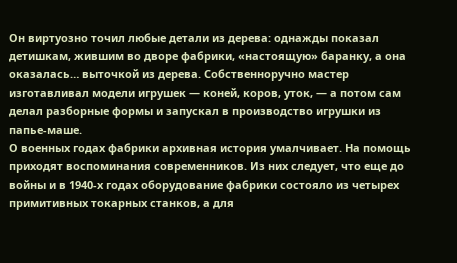Он виртуозно точил любые детали из дерева: однажды показал детишкам, жившим во дворе фабрики, «настоящую» баранку, а она оказалась… выточкой из дерева. Собственноручно мастер изготавливал модели игрушек — коней, коров, уток, — а потом сам делал разборные формы и запускал в производство игрушки из папье-маше.
О военных годах фабрики архивная история умалчивает. На помощь приходят воспоминания современников. Из них следует, что еще до войны и в 1940-х годах оборудование фабрики состояло из четырех примитивных токарных станков, а для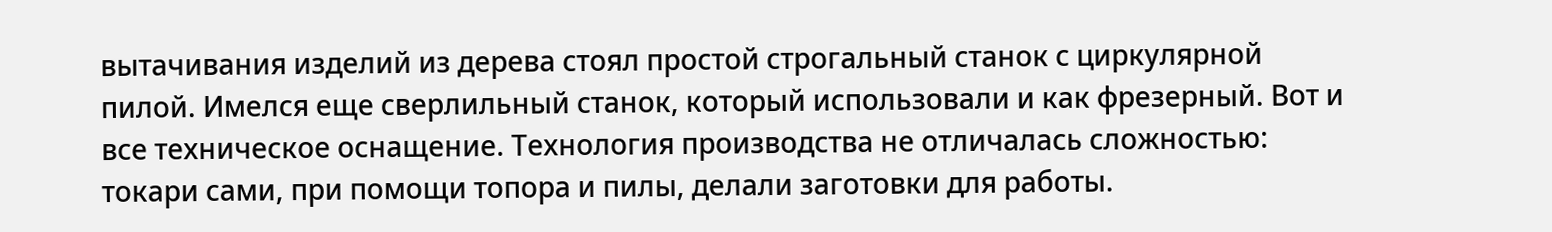вытачивания изделий из дерева стоял простой строгальный станок с циркулярной пилой. Имелся еще сверлильный станок, который использовали и как фрезерный. Вот и все техническое оснащение. Технология производства не отличалась сложностью: токари сами, при помощи топора и пилы, делали заготовки для работы.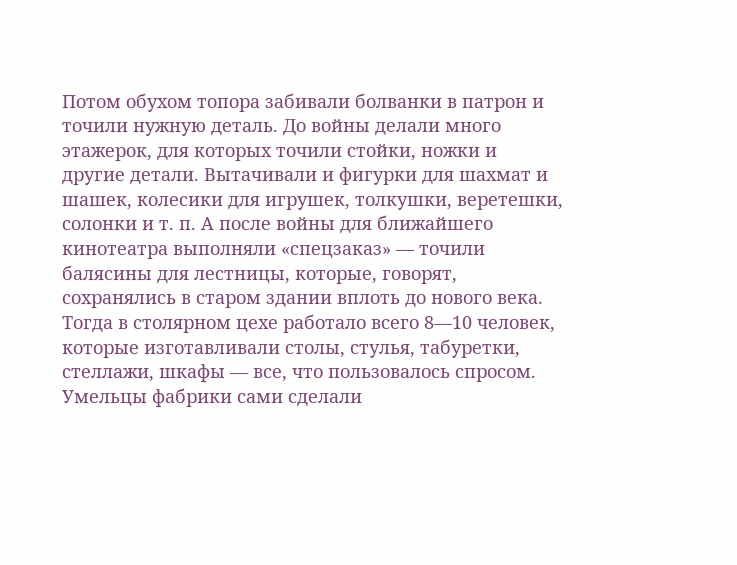Потом обухом топора забивали болванки в патрон и точили нужную деталь. До войны делали много этажерок, для которых точили стойки, ножки и другие детали. Вытачивали и фигурки для шахмат и шашек, колесики для игрушек, толкушки, веретешки, солонки и т. п. А после войны для ближайшего кинотеатра выполняли «спецзаказ» — точили балясины для лестницы, которые, говорят, сохранялись в старом здании вплоть до нового века. Тогда в столярном цехе работало всего 8—10 человек, которые изготавливали столы, стулья, табуретки, стеллажи, шкафы — все, что пользовалось спросом.
Умельцы фабрики сами сделали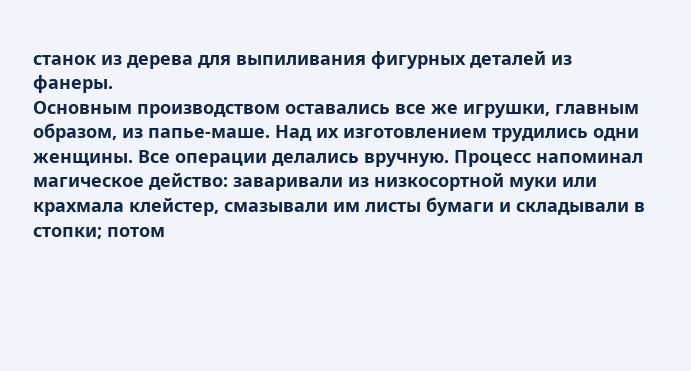станок из дерева для выпиливания фигурных деталей из фанеры.
Основным производством оставались все же игрушки, главным образом, из папье-маше. Над их изготовлением трудились одни женщины. Все операции делались вручную. Процесс напоминал магическое действо: заваривали из низкосортной муки или крахмала клейстер, смазывали им листы бумаги и складывали в стопки; потом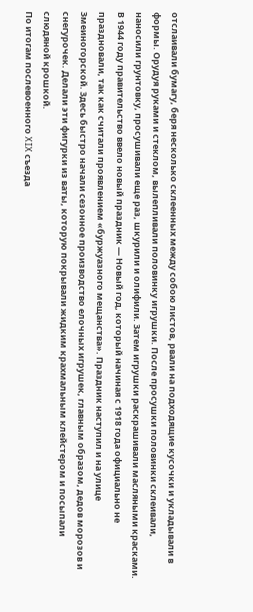отслаивали бумагу, беря несколько склеенных между собою листов, рвали на подходящие кусочки и укладывали в формы. Орудуя руками и стеклом, вылепливали половинку игрушки. После просушки половинки склеивали, наносили грунтовку, просушивали еще раз, шкурили и олифили. Затем игрушки раскрашивали масляными красками.
В 1944 году правительство ввело новый праздник — Новый год, который начиная с 1918 года официально не праздновали, так как считали проявлением «буржуазного мещанства». Праздник наступил и на улице Змеиногорской. Здесь быстро начали сезонное производство елочных игрушек, главным образом, дедов морозов и снегурочек. Делали эти фигурки из ваты, которую покрывали жидким крахмальным клейстером и посыпали слюдяной крошкой.
По итогам послевоенного XIX съезда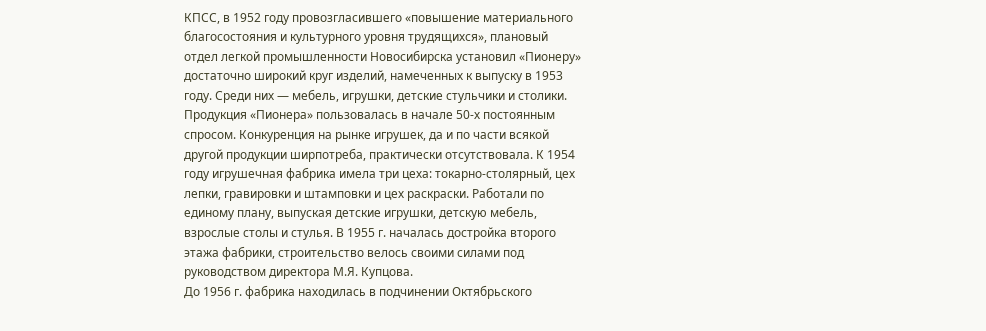КПСС, в 1952 году провозгласившего «повышение материального благосостояния и культурного уровня трудящихся», плановый отдел легкой промышленности Новосибирска установил «Пионеру» достаточно широкий круг изделий, намеченных к выпуску в 1953 году. Среди них — мебель, игрушки, детские стульчики и столики.
Продукция «Пионера» пользовалась в начале 50-х постоянным спросом. Конкуренция на рынке игрушек, да и по части всякой другой продукции ширпотреба, практически отсутствовала. К 1954 году игрушечная фабрика имела три цеха: токарно-столярный, цех лепки, гравировки и штамповки и цех раскраски. Работали по единому плану, выпуская детские игрушки, детскую мебель, взрослые столы и стулья. В 1955 г. началась достройка второго этажа фабрики, строительство велось своими силами под руководством директора М.Я. Купцова.
До 1956 г. фабрика находилась в подчинении Октябрьского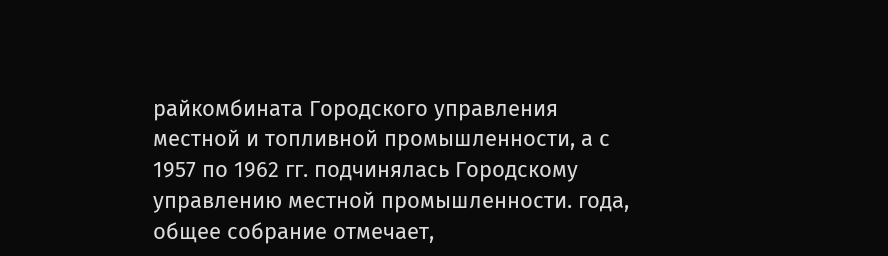райкомбината Городского управления местной и топливной промышленности, а с 1957 по 1962 гг. подчинялась Городскому управлению местной промышленности. года, общее собрание отмечает,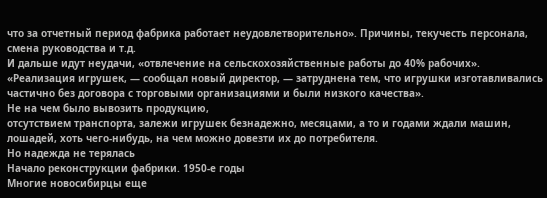что за отчетный период фабрика работает неудовлетворительно». Причины, текучесть персонала, смена руководства и т.д.
И дальше идут неудачи, «отвлечение на сельскохозяйственные работы до 40% рабочих». «Реализация игрушек, — сообщал новый директор, — затруднена тем, что игрушки изготавливались частично без договора с торговыми организациями и были низкого качества».
Не на чем было вывозить продукцию,
отсутствием транспорта, залежи игрушек безнадежно, месяцами, а то и годами ждали машин, лошадей, хоть чего-нибудь, на чем можно довезти их до потребителя.
Но надежда не терялась
Начало реконструкции фабрики. 1950-е годы
Многие новосибирцы еще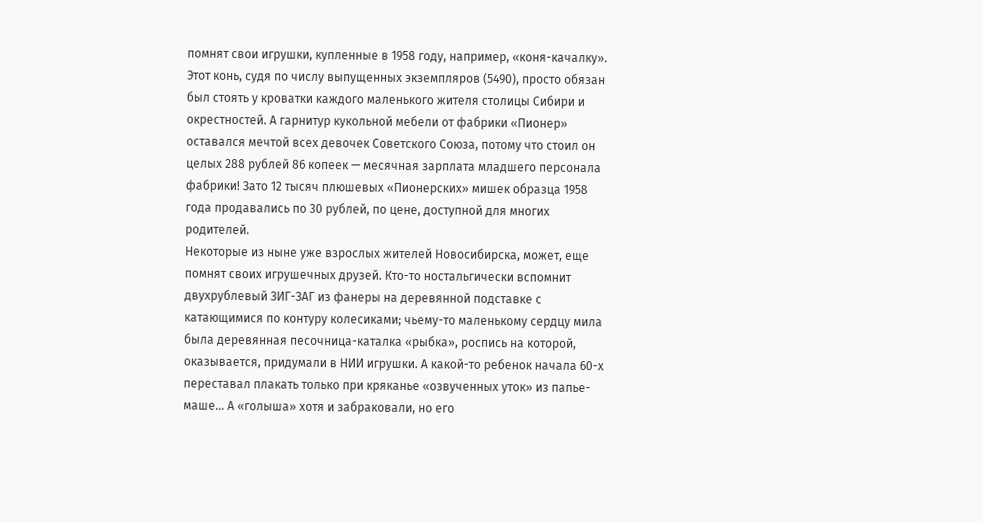помнят свои игрушки, купленные в 1958 году, например, «коня-качалку». Этот конь, судя по числу выпущенных экземпляров (5490), просто обязан был стоять у кроватки каждого маленького жителя столицы Сибири и окрестностей. А гарнитур кукольной мебели от фабрики «Пионер» оставался мечтой всех девочек Советского Союза, потому что стоил он целых 288 рублей 86 копеек — месячная зарплата младшего персонала фабрики! Зато 12 тысяч плюшевых «Пионерских» мишек образца 1958 года продавались по 30 рублей, по цене, доступной для многих родителей.
Некоторые из ныне уже взрослых жителей Новосибирска, может, еще помнят своих игрушечных друзей. Кто-то ностальгически вспомнит двухрублевый ЗИГ-ЗАГ из фанеры на деревянной подставке с катающимися по контуру колесиками; чьему-то маленькому сердцу мила была деревянная песочница-каталка «рыбка», роспись на которой, оказывается, придумали в НИИ игрушки. А какой-то ребенок начала 60-х переставал плакать только при кряканье «озвученных уток» из папье-маше… А «голыша» хотя и забраковали, но его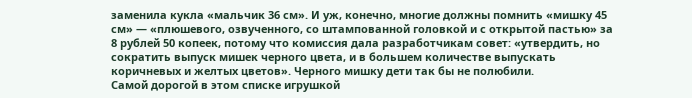заменила кукла «мальчик 36 см». И уж, конечно, многие должны помнить «мишку 45 см» — «плюшевого, озвученного, со штампованной головкой и с открытой пастью» за 8 рублей 50 копеек, потому что комиссия дала разработчикам совет: «утвердить, но сократить выпуск мишек черного цвета, и в большем количестве выпускать коричневых и желтых цветов». Черного мишку дети так бы не полюбили.
Самой дорогой в этом списке игрушкой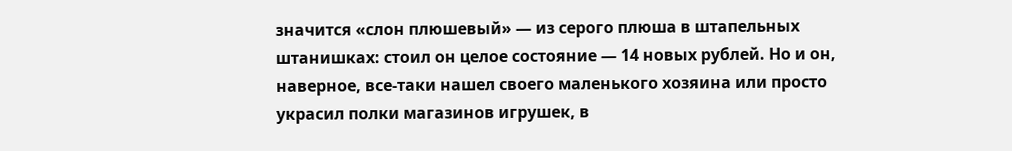значится «слон плюшевый» — из серого плюша в штапельных штанишках: стоил он целое состояние — 14 новых рублей. Но и он, наверное, все-таки нашел своего маленького хозяина или просто украсил полки магазинов игрушек, в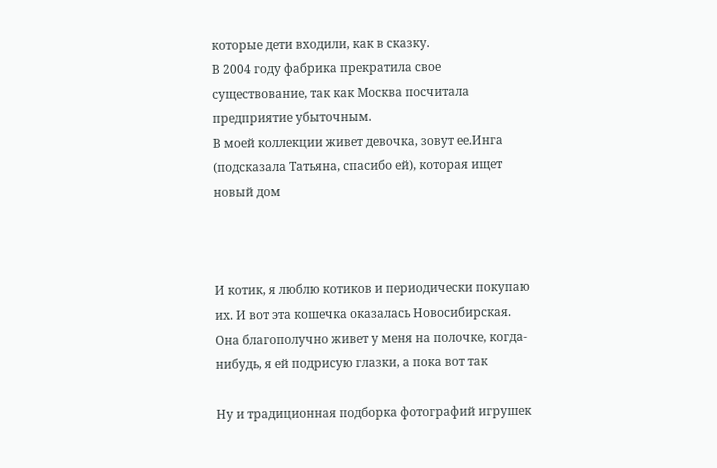которые дети входили, как в сказку.
В 2004 году фабрика прекратила свое существование, так как Москва посчитала предприятие убыточным.
В моей коллекции живет девочка, зовут ее.Инга (подсказала Татьяна, спасибо ей), которая ищет новый дом



И котик, я люблю котиков и периодически покупаю их. И вот эта кошечка оказалась Новосибирская.
Она благополучно живет у меня на полочке, когда-нибудь, я ей подрисую глазки, а пока вот так

Ну и традиционная подборка фотографий игрушек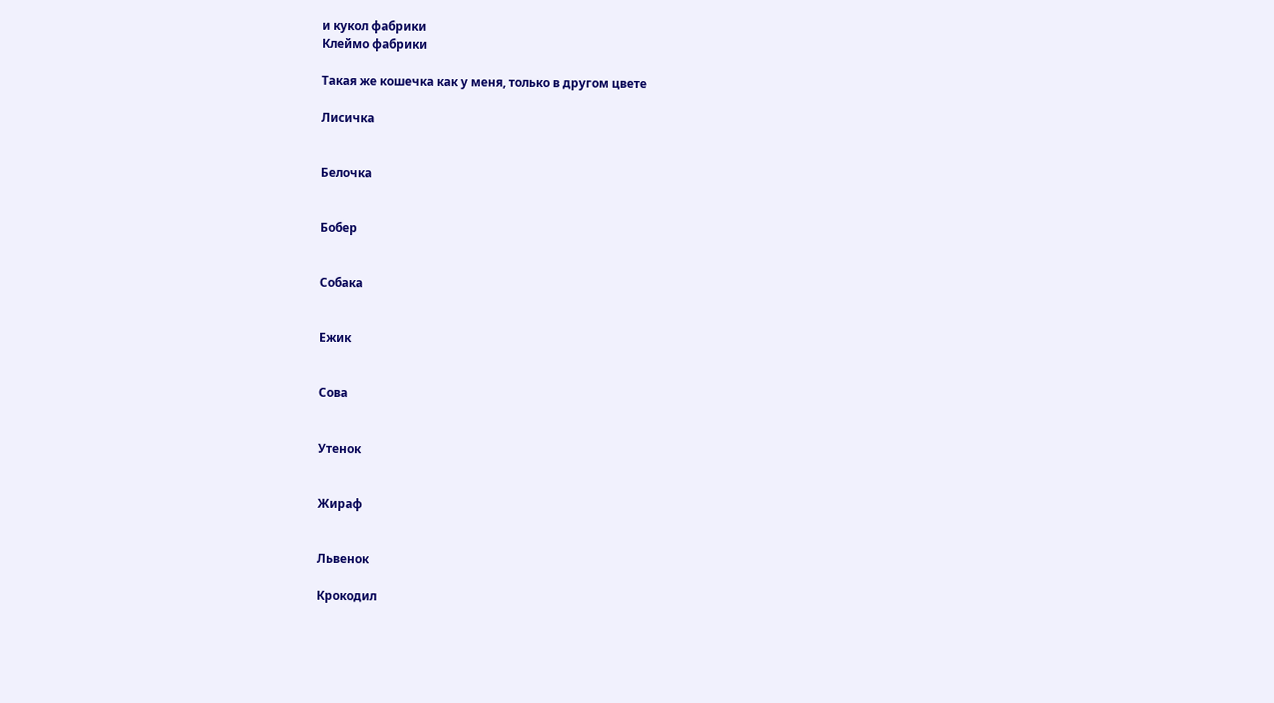и кукол фабрики
Клеймо фабрики

Такая же кошечка как у меня, только в другом цвете

Лисичка


Белочка


Бобер


Собака


Ежик


Сова


Утенок


Жираф


Львенок

Крокодил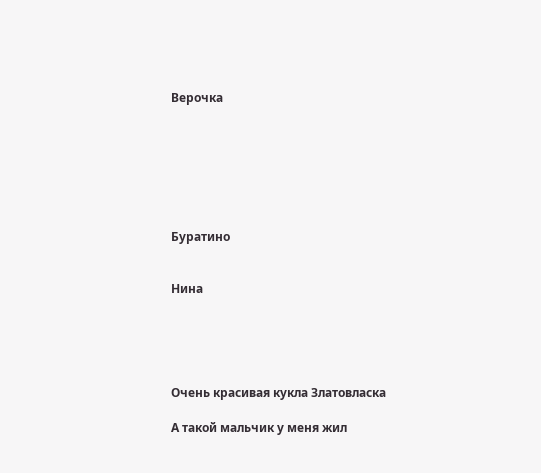Верочка







Буратино


Нина





Очень красивая кукла Златовласка

А такой мальчик у меня жил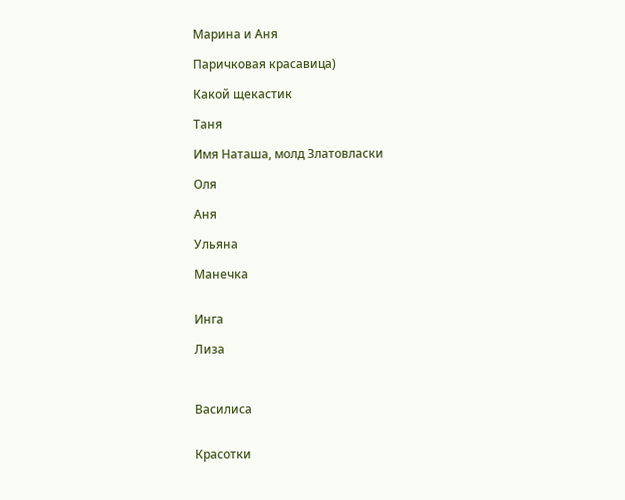Марина и Аня

Паричковая красавица)

Какой щекастик

Таня

Имя Наташа, молд Златовласки

Оля

Аня

Ульяна

Манечка


Инга

Лиза



Василиса


Красотки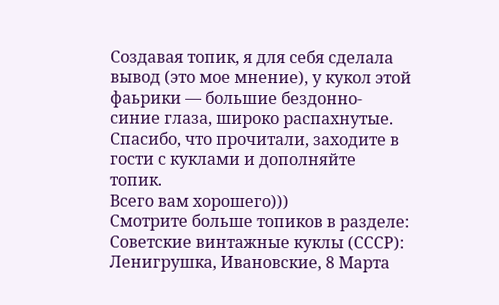Создавая топик, я для себя сделала вывод (это мое мнение), у кукол этой фаьрики — большие бездонно-синие глаза, широко распахнутые.
Спасибо, что прочитали, заходите в гости с куклами и дополняйте топик.
Всего вам хорошего)))
Смотрите больше топиков в разделе: Советские винтажные куклы (СССР): Ленигрушка, Ивановские, 8 Марта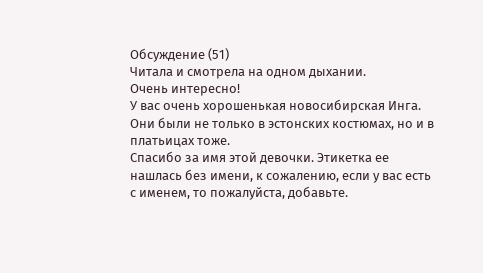Обсуждение (51)
Читала и смотрела на одном дыхании.
Очень интересно!
У вас очень хорошенькая новосибирская Инга. Они были не только в эстонских костюмах, но и в платьицах тоже.
Спасибо за имя этой девочки. Этикетка ее нашлась без имени, к сожалению, если у вас есть с именем, то пожалуйста, добавьте.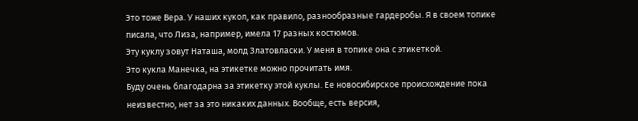Это тоже Вера. У наших кукол, как правило, разнообразные гардеробы. Я в своем топике писала, что Лиза, например, имела 17 разных костюмов.
Эту куклу зовут Наташа, молд Златовласки. У меня в топике она с этикеткой.
Это кукла Манечка, на этикетке можно прочитать имя.
Буду очень благодарна за этикетку этой куклы. Ее новосибирское происхождение пока неизвестно, нет за это никаких данных. Вообще, есть версия,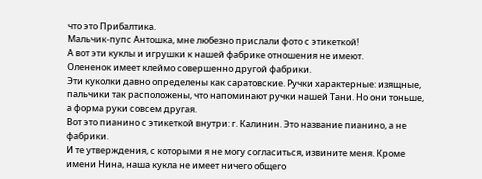что это Прибалтика.
Мальчик-пупс Антошка, мне любезно прислали фото с этикеткой!
А вот эти куклы и игрушки к нашей фабрике отношения не имеют.
Олененок имеет клеймо совершенно другой фабрики.
Эти куколки давно определены как саратовские. Ручки характерные: изящные, пальчики так расположены, что напоминают ручки нашей Тани. Но они тоньше, а форма руки совсем другая.
Вот это пианино с этикеткой внутри: г. Калинин. Это название пианино, а не фабрики.
И те утверждения, с которыми я не могу согласиться, извините меня. Кроме имени Нина, наша кукла не имеет ничего общего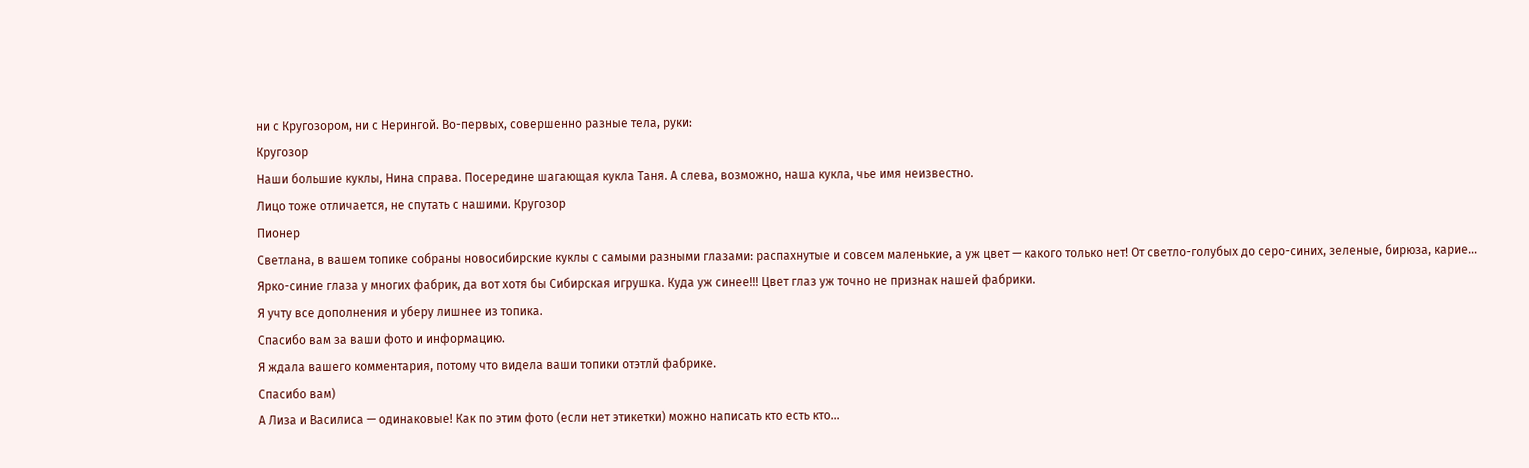ни с Кругозором, ни с Нерингой. Во-первых, совершенно разные тела, руки:
Кругозор
Наши большие куклы, Нина справа. Посередине шагающая кукла Таня. А слева, возможно, наша кукла, чье имя неизвестно.
Лицо тоже отличается, не спутать с нашими. Кругозор
Пионер
Светлана, в вашем топике собраны новосибирские куклы с самыми разными глазами: распахнутые и совсем маленькие, а уж цвет — какого только нет! От светло-голубых до серо-синих, зеленые, бирюза, карие… Ярко-синие глаза у многих фабрик, да вот хотя бы Сибирская игрушка. Куда уж синее!!! Цвет глаз уж точно не признак нашей фабрики.
Я учту все дополнения и уберу лишнее из топика.
Спасибо вам за ваши фото и информацию.
Я ждала вашего комментария, потому что видела ваши топики отэтлй фабрике.
Спасибо вам)
А Лиза и Василиса — одинаковые! Как по этим фото (если нет этикетки) можно написать кто есть кто…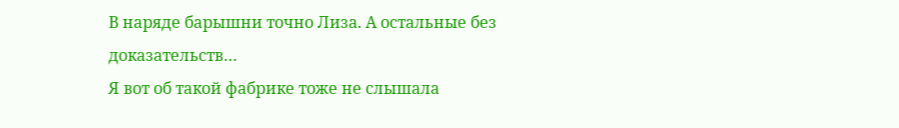В наряде барышни точно Лиза. А остальные без доказательств…
Я вот об такой фабрике тоже не слышала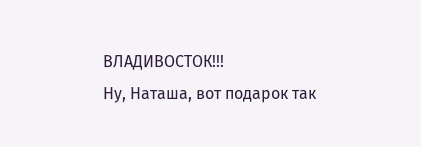ВЛАДИВОСТОК!!!
Ну, Наташа, вот подарок так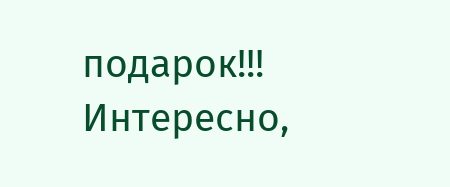подарок!!! Интересно,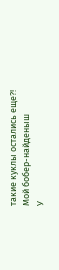такие куклы остались еще?!
Мой бобер-найденыш
У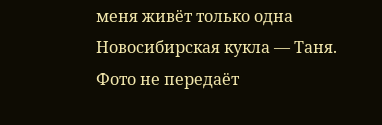меня живёт только одна Новосибирская кукла — Таня.
Фото не передаёт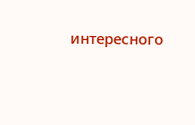интересного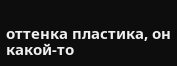оттенка пластика, он какой-то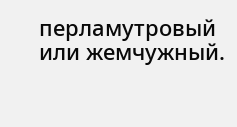перламутровый или жемчужный.